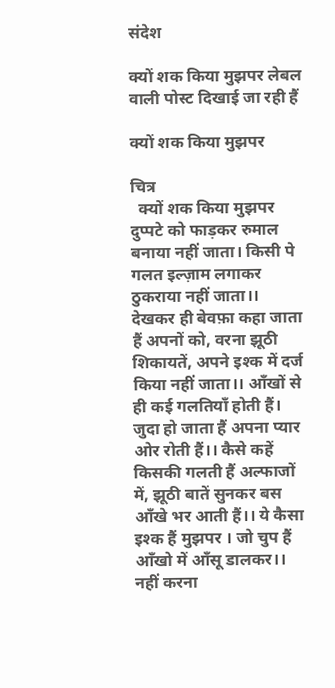संदेश

क्यों शक किया मुझपर लेबल वाली पोस्ट दिखाई जा रही हैं

क्यों शक किया मुझपर

चित्र
  क्यों शक किया मुझपर दुप्पटे को फाड़कर रुमाल बनाया नहीं जाता। किसी पे गलत इल्ज़ाम लगाकर ठुकराया नहीं जाता।। देखकर ही बेवफ़ा कहा जाता हैं अपनों को, वरना झूठी शिकायतें, अपने इश्क में दर्ज किया नहीं जाता।। आँखों से ही कई गलतियाँ होती हैं। जुदा हो जाता हैं अपना प्यार ओर रोती हैं।। कैसे कहें किसकी गलती हैं अल्फाजों में, झूठी बातें सुनकर बस आँखे भर आती हैं।। ये कैसा इश्क हैं मुझपर । जो चुप हैं आँखो में आँसू डालकर।। नहीं करना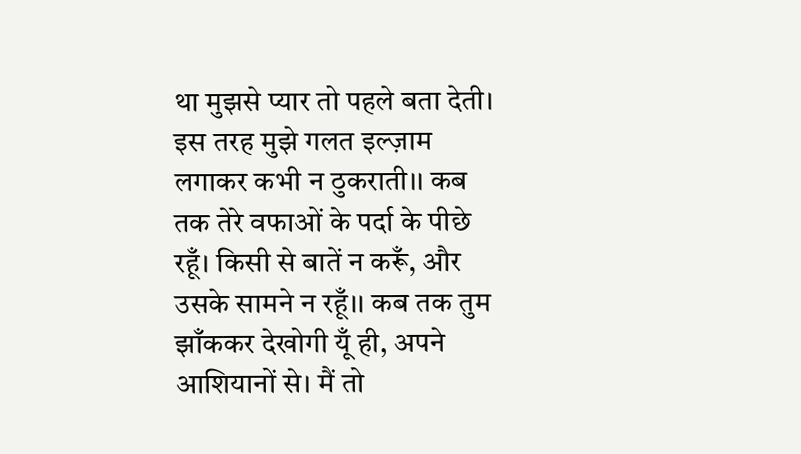था मुझसे प्यार तो पहले बता देती। इस तरह मुझे गलत इल्ज़ाम लगाकर कभी न ठुकराती।। कब तक तेरे वफाओं के पर्दा के पीछे रहूँ। किसी से बातें न करूँ, और उसके सामने न रहूँ।। कब तक तुम झाँककर देखोगी यूँ ही, अपने आशियानों से। मैं तो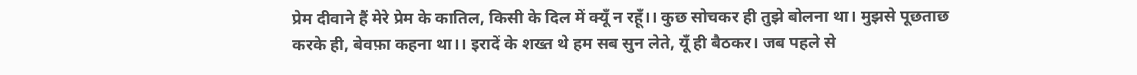प्रेम दीवाने हैं मेरे प्रेम के कातिल, किसी के दिल में क्यूँ न रहूँ।। कुछ सोचकर ही तुझे बोलना था। मुझसे पूछताछ करके ही, बेवफ़ा कहना था।। इरादें के शख्त थे हम सब सुन लेते, यूँ ही बैठकर। जब पहले से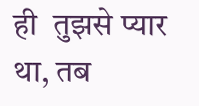ही  तुझसे प्यार था, तब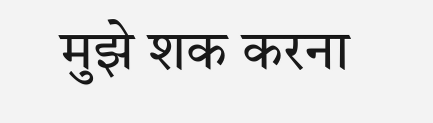मुझे शक करना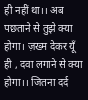ही नहीं था।। अब पछताने से तुझे क्या होगा। ज़ख्म देकर यूँ ही , दवा लगाने से क्या होगा।। जितना दर्द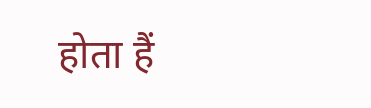होता हैं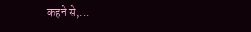कहने से,...